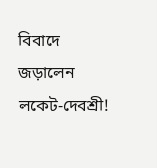বিবাদে জড়ালেন লকেট-দেবশ্রী!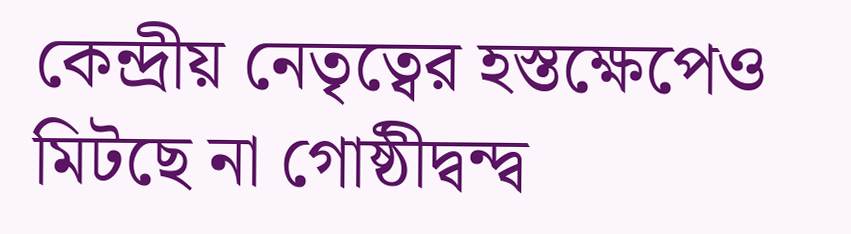কেন্দ্রীয় নেতৃত্বের হস্তক্ষেপেও মিটছে না গোষ্ঠীদ্বন্দ্ব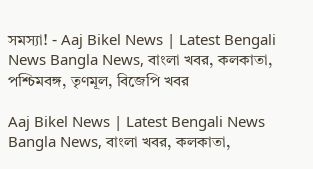সমস্যা! - Aaj Bikel News | Latest Bengali News Bangla News, বাংলা খবর, কলকাতা, পশ্চিমবঙ্গ, তৃণমূল, বিজেপি খবর

Aaj Bikel News | Latest Bengali News Bangla News, বাংলা খবর, কলকাতা,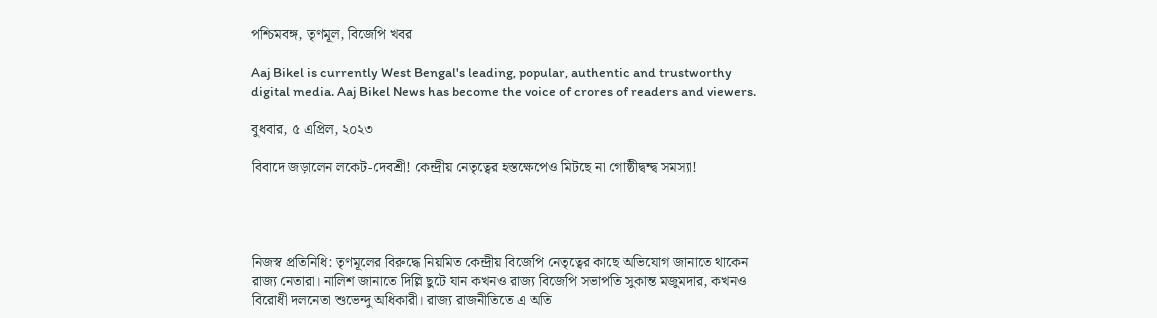পশ্চিমবঙ্গ, তৃণমূল, বিজেপি খবর

Aaj Bikel is currently West Bengal's leading, popular, authentic and trustworthy digital media. Aaj Bikel News has become the voice of crores of readers and viewers.

বুধবার, ৫ এপ্রিল, ২০২৩

বিবাদে জড়ালেন লকেট-দেবশ্রী! কেন্দ্রীয় নেতৃত্বের হস্তক্ষেপেও মিটছে না গোষ্ঠীদ্বন্দ্ব সমস্যা!




নিজস্ব প্রতিনিধি: তৃণমূলের বিরুদ্ধে নিয়মিত কেন্দ্রীয় বিজেপি নেতৃত্বের কাছে অভিযোগ জানাতে থাকেন রাজ্য নেতারা। নালিশ জানাতে দিল্লি ছুটে যান কখনও রাজ্য বিজেপি সভাপতি সুকান্ত মজুমদার, কখনও বিরোধী দলনেতা শুভেন্দু অধিকারী। রাজ্য রাজনীতিতে এ অতি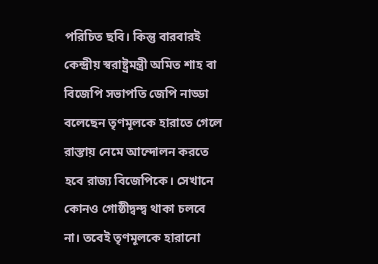পরিচিত ছবি। কিন্তু বারবারই কেন্দ্রীয় স্বরাষ্ট্রমন্ত্রী অমিত শাহ বা বিজেপি সভাপতি জেপি নাড্ডা বলেছেন তৃণমূলকে হারাতে গেলে রাস্তায় নেমে আন্দোলন করতে হবে রাজ্য বিজেপিকে। সেখানে কোনও গোষ্ঠীদ্বন্দ্ব থাকা চলবে না। তবেই তৃণমূলকে হারানো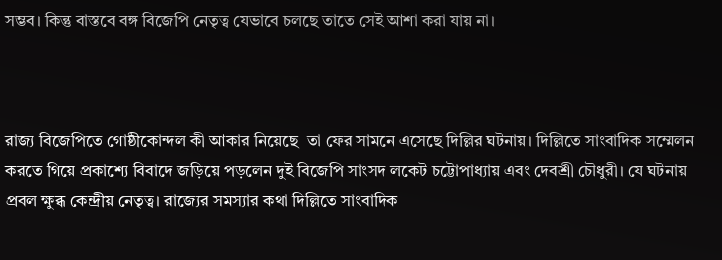সম্ভব। কিন্তু বাস্তবে বঙ্গ বিজেপি নেতৃত্ব যেভাবে চলছে তাতে সেই আশা করা যায় না।



রাজ্য বিজেপিতে গোষ্ঠীকোন্দল কী আকার নিয়েছে  তা ফের সামনে এসেছে দিল্লির ঘটনায়। দিল্লিতে সাংবাদিক সম্মেলন করতে গিয়ে প্রকাশ্যে বিবাদে জড়িয়ে পড়লেন দুই বিজেপি সাংসদ লকেট চট্টোপাধ্যায় এবং দেবশ্রী চৌধুরী। যে ঘটনায় প্রবল ক্ষুব্ধ কেন্দ্রীয় নেতৃত্ব। রাজ্যের সমস্যার কথা দিল্লিতে সাংবাদিক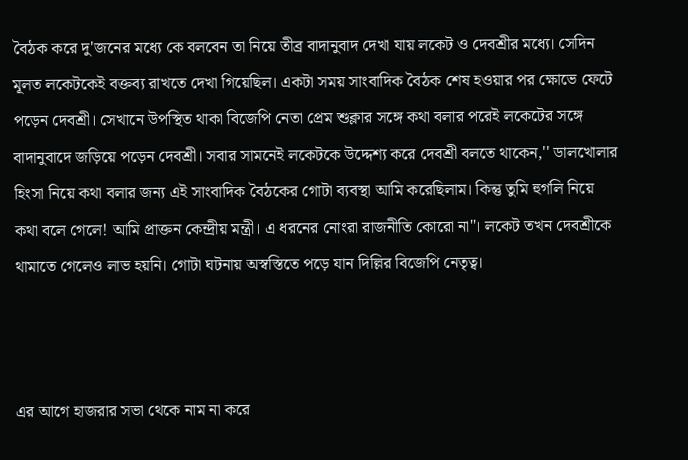বৈঠক করে দু'জনের মধ্যে কে বলবেন তা নিয়ে তীব্র বাদানুবাদ দেখা যায় লকেট ও দেবশ্রীর মধ্যে। সেদিন মূলত লকেটকেই বক্তব্য রাখতে দেখা গিয়েছিল। একটা সময় সাংবাদিক বৈঠক শেষ হওয়ার পর ক্ষোভে ফেটে পড়েন দেবশ্রী। সেখানে উপস্থিত থাকা বিজেপি নেতা প্রেম শুক্লার সঙ্গে কথা বলার পরেই লকেটের সঙ্গে বাদানুবাদে জড়িয়ে পড়েন দেবশ্রী। সবার সামনেই লকেটকে উদ্দেশ্য করে দেবশ্রী বলতে থাকেন,'' ডালখোলার হিংসা নিয়ে কথা বলার জন্য এই সাংবাদিক বৈঠকের গোটা ব্যবস্থা আমি করেছিলাম। কিন্তু তুমি হুগলি নিয়ে কথা বলে গেলে! আমি প্রাক্তন কেন্দ্রীয় মন্ত্রী। এ ধরনের নোংরা রাজনীতি কোরো না''। লকেট তখন দেবশ্রীকে থামাতে গেলেও লাভ হয়নি। গোটা ঘটনায় অস্বস্তিতে পড়ে যান দিল্লির বিজেপি নেতৃত্ব।



এর আগে হাজরার সভা থেকে নাম না করে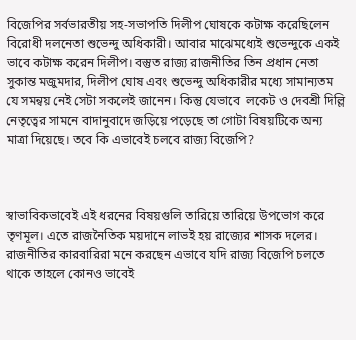বিজেপির সর্বভারতীয় সহ-সভাপতি দিলীপ ঘোষকে কটাক্ষ করেছিলেন বিরোধী দলনেতা শুভেন্দু অধিকারী। আবার মাঝেমধ্যেই শুভেন্দুকে একই ভাবে কটাক্ষ করেন দিলীপ। বস্তুত রাজ্য রাজনীতির তিন প্রধান নেতা সুকান্ত মজুমদার, দিলীপ ঘোষ এবং শুভেন্দু অধিকারীর মধ্যে সামান্যতম যে সমন্বয় নেই সেটা সকলেই জানেন। কিন্তু যেভাবে  লকেট ও দেবশ্রী দিল্লি নেতৃত্বের সামনে বাদানুবাদে জড়িয়ে পড়েছে তা গোটা বিষয়টিকে অন্য মাত্রা দিয়েছে। তবে কি এভাবেই চলবে রাজ্য বিজেপি?



স্বাভাবিকভাবেই এই ধরনের বিষয়গুলি তারিয়ে তারিয়ে উপভোগ করে তৃণমূল। এতে রাজনৈতিক ময়দানে লাভই হয় রাজ্যের শাসক দলের। রাজনীতির কারবারিরা মনে করছেন এভাবে যদি রাজ্য বিজেপি চলতে থাকে তাহলে কোনও ভাবেই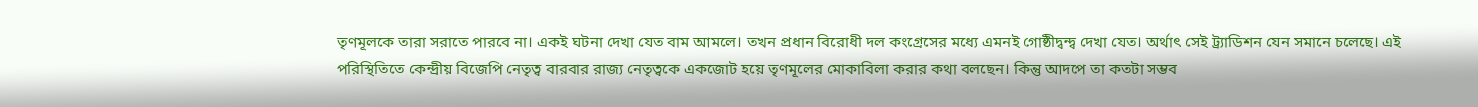তৃণমূলকে তারা সরাতে পারবে না। একই ঘটনা দেখা যেত বাম আমলে। তখন প্রধান বিরোধী দল কংগ্রেসের মধ্যে এমনই গোষ্ঠীদ্বন্দ্ব দেখা যেত। অর্থাৎ সেই ট্র্যাডিশন যেন সমানে চলেছে। এই পরিস্থিতিতে কেন্দ্রীয় বিজেপি নেতৃত্ব বারবার রাজ্য নেতৃত্বকে একজোট হয়ে তৃণমূলের মোকাবিলা করার কথা বলছেন। কিন্তু আদপে তা কতটা সম্ভব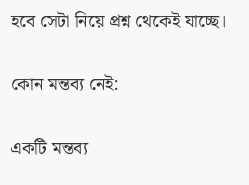হবে সেটা নিয়ে প্রশ্ন থেকেই যাচ্ছে।

কোন মন্তব্য নেই:

একটি মন্তব্য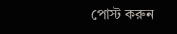পোস্ট করুন